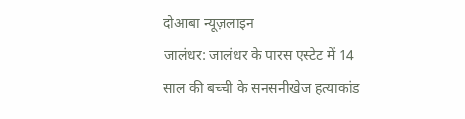दोआबा न्यूज़लाइन
जालंधर: जालंधर के पारस एस्टेट में 14 साल की बच्ची के सनसनीखेज हत्याकांड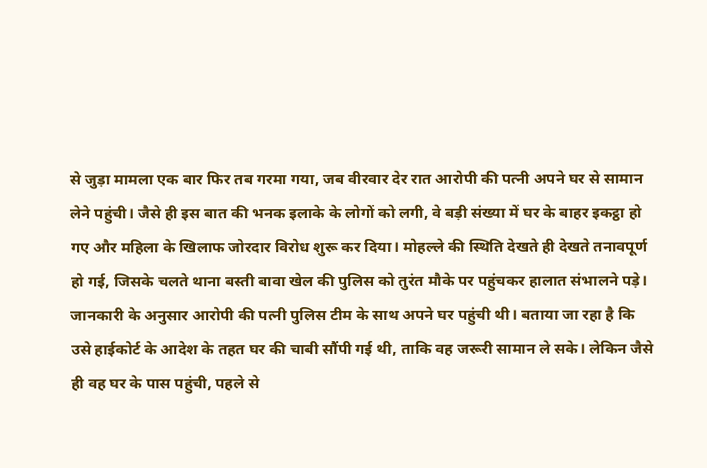से जुड़ा मामला एक बार फिर तब गरमा गया, जब वीरवार देर रात आरोपी की पत्नी अपने घर से सामान लेने पहुंची। जैसे ही इस बात की भनक इलाके के लोगों को लगी, वे बड़ी संख्या में घर के बाहर इकट्ठा हो गए और महिला के खिलाफ जोरदार विरोध शुरू कर दिया। मोहल्ले की स्थिति देखते ही देखते तनावपूर्ण हो गई, जिसके चलते थाना बस्ती बावा खेल की पुलिस को तुरंत मौके पर पहुंचकर हालात संभालने पड़े।
जानकारी के अनुसार आरोपी की पत्नी पुलिस टीम के साथ अपने घर पहुंची थी। बताया जा रहा है कि उसे हाईकोर्ट के आदेश के तहत घर की चाबी सौंपी गई थी, ताकि वह जरूरी सामान ले सके। लेकिन जैसे ही वह घर के पास पहुंची, पहले से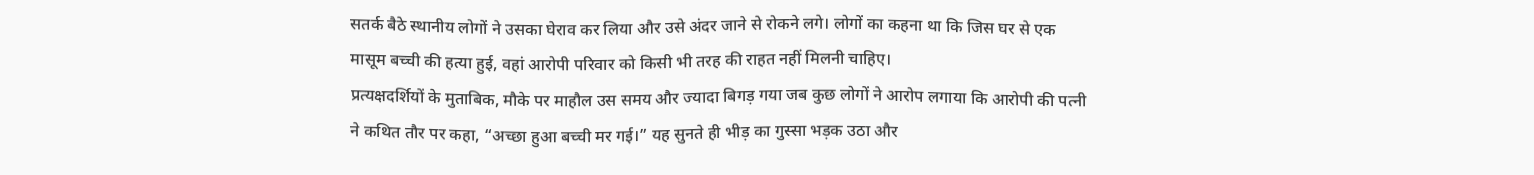सतर्क बैठे स्थानीय लोगों ने उसका घेराव कर लिया और उसे अंदर जाने से रोकने लगे। लोगों का कहना था कि जिस घर से एक मासूम बच्ची की हत्या हुई, वहां आरोपी परिवार को किसी भी तरह की राहत नहीं मिलनी चाहिए।
प्रत्यक्षदर्शियों के मुताबिक, मौके पर माहौल उस समय और ज्यादा बिगड़ गया जब कुछ लोगों ने आरोप लगाया कि आरोपी की पत्नी ने कथित तौर पर कहा, “अच्छा हुआ बच्ची मर गई।” यह सुनते ही भीड़ का गुस्सा भड़क उठा और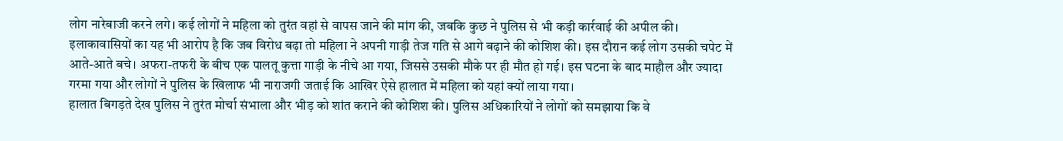लोग नारेबाजी करने लगे। कई लोगों ने महिला को तुरंत वहां से वापस जाने की मांग की, जबकि कुछ ने पुलिस से भी कड़ी कार्रवाई की अपील की।
इलाकावासियों का यह भी आरोप है कि जब विरोध बढ़ा तो महिला ने अपनी गाड़ी तेज गति से आगे बढ़ाने की कोशिश की। इस दौरान कई लोग उसकी चपेट में आते-आते बचे। अफरा-तफरी के बीच एक पालतू कुत्ता गाड़ी के नीचे आ गया, जिससे उसकी मौके पर ही मौत हो गई। इस घटना के बाद माहौल और ज्यादा गरमा गया और लोगों ने पुलिस के खिलाफ भी नाराजगी जताई कि आखिर ऐसे हालात में महिला को यहां क्यों लाया गया।
हालात बिगड़ते देख पुलिस ने तुरंत मोर्चा संभाला और भीड़ को शांत कराने की कोशिश की। पुलिस अधिकारियों ने लोगों को समझाया कि वे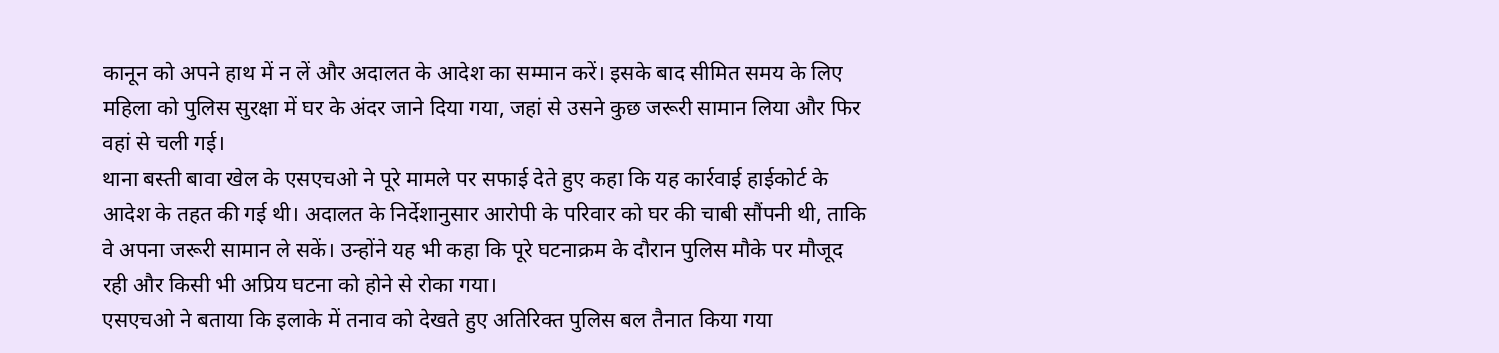कानून को अपने हाथ में न लें और अदालत के आदेश का सम्मान करें। इसके बाद सीमित समय के लिए महिला को पुलिस सुरक्षा में घर के अंदर जाने दिया गया, जहां से उसने कुछ जरूरी सामान लिया और फिर वहां से चली गई।
थाना बस्ती बावा खेल के एसएचओ ने पूरे मामले पर सफाई देते हुए कहा कि यह कार्रवाई हाईकोर्ट के आदेश के तहत की गई थी। अदालत के निर्देशानुसार आरोपी के परिवार को घर की चाबी सौंपनी थी, ताकि वे अपना जरूरी सामान ले सकें। उन्होंने यह भी कहा कि पूरे घटनाक्रम के दौरान पुलिस मौके पर मौजूद रही और किसी भी अप्रिय घटना को होने से रोका गया।
एसएचओ ने बताया कि इलाके में तनाव को देखते हुए अतिरिक्त पुलिस बल तैनात किया गया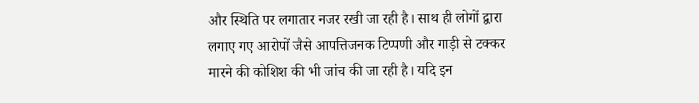और स्थिति पर लगातार नजर रखी जा रही है। साथ ही लोगों द्वारा लगाए गए आरोपों जैसे आपत्तिजनक टिप्पणी और गाड़ी से टक्कर मारने की कोशिश की भी जांच की जा रही है। यदि इन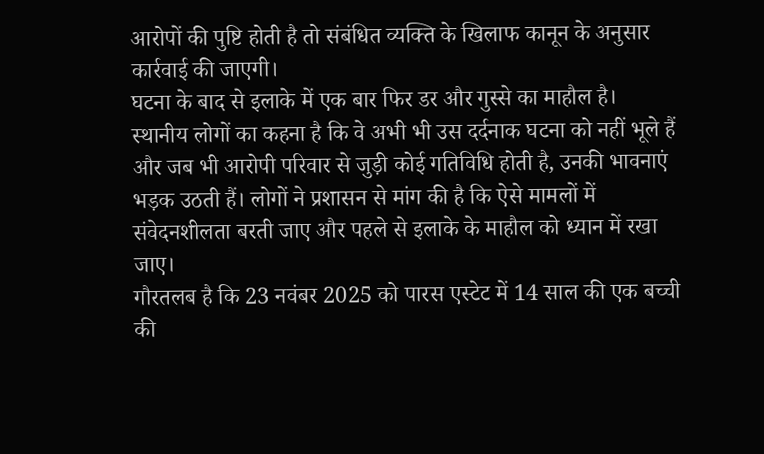आरोपों की पुष्टि होती है तो संबंधित व्यक्ति के खिलाफ कानून के अनुसार कार्रवाई की जाएगी।
घटना के बाद से इलाके में एक बार फिर डर और गुस्से का माहौल है। स्थानीय लोगों का कहना है कि वे अभी भी उस दर्दनाक घटना को नहीं भूले हैं और जब भी आरोपी परिवार से जुड़ी कोई गतिविधि होती है, उनकी भावनाएं भड़क उठती हैं। लोगों ने प्रशासन से मांग की है कि ऐसे मामलों में संवेदनशीलता बरती जाए और पहले से इलाके के माहौल को ध्यान में रखा जाए।
गौरतलब है कि 23 नवंबर 2025 को पारस एस्टेट में 14 साल की एक बच्ची की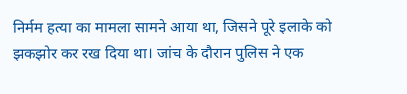निर्मम हत्या का मामला सामने आया था, जिसने पूरे इलाके को झकझोर कर रख दिया था। जांच के दौरान पुलिस ने एक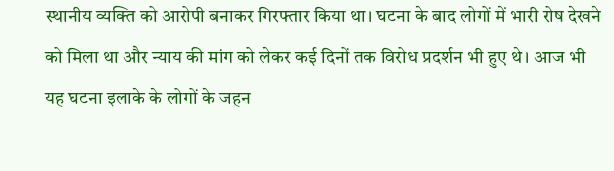स्थानीय व्यक्ति को आरोपी बनाकर गिरफ्तार किया था। घटना के बाद लोगों में भारी रोष देखने को मिला था और न्याय की मांग को लेकर कई दिनों तक विरोध प्रदर्शन भी हुए थे। आज भी यह घटना इलाके के लोगों के जहन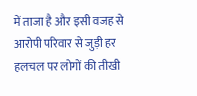में ताजा है और इसी वजह से आरोपी परिवार से जुड़ी हर हलचल पर लोगों की तीखी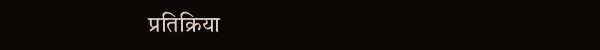प्रतिक्रिया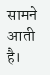सामने आती है।